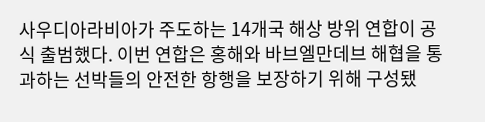사우디아라비아가 주도하는 14개국 해상 방위 연합이 공식 출범했다. 이번 연합은 홍해와 바브엘만데브 해협을 통과하는 선박들의 안전한 항행을 보장하기 위해 구성됐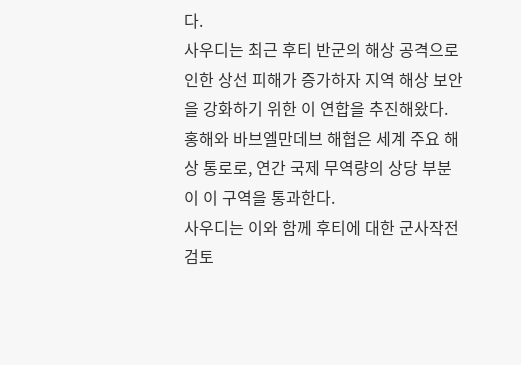다.
사우디는 최근 후티 반군의 해상 공격으로 인한 상선 피해가 증가하자 지역 해상 보안을 강화하기 위한 이 연합을 추진해왔다. 홍해와 바브엘만데브 해협은 세계 주요 해상 통로로, 연간 국제 무역량의 상당 부분이 이 구역을 통과한다.
사우디는 이와 함께 후티에 대한 군사작전 검토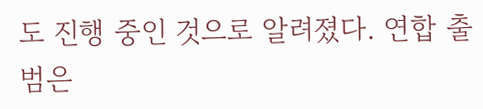도 진행 중인 것으로 알려졌다. 연합 출범은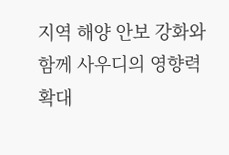지역 해양 안보 강화와 함께 사우디의 영향력 확대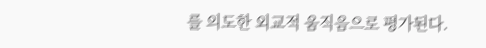를 의도한 외교적 움직음으로 평가된다.